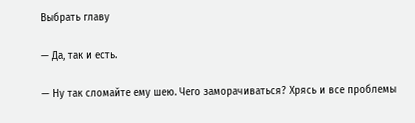Выбрать главу

— Да, так и есть.

— Ну так сломайте ему шею. Чего заморачиваться? Хрясь и все проблемы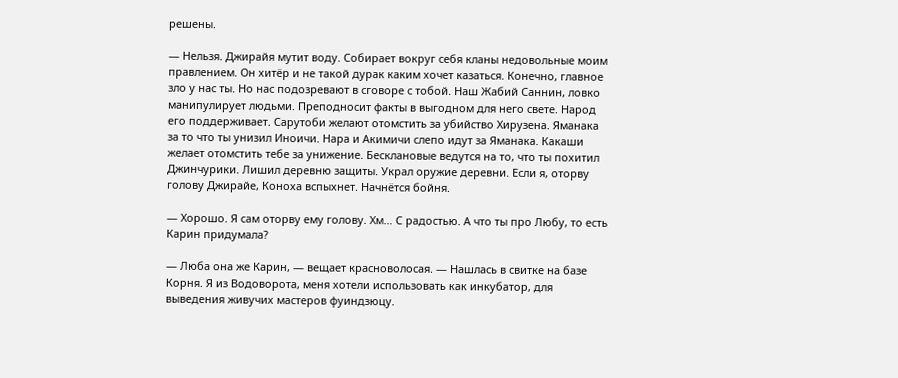решены.

— Нельзя. Джирайя мутит воду. Собирает вокруг себя кланы недовольные моим правлением. Он хитёр и не такой дурак каким хочет казаться. Конечно, главное зло у нас ты. Но нас подозревают в сговоре с тобой. Наш Жабий Саннин, ловко манипулирует людьми. Преподносит факты в выгодном для него свете. Народ его поддерживает. Сарутоби желают отомстить за убийство Хирузена. Яманака за то что ты унизил Иноичи. Нара и Акимичи слепо идут за Яманака. Какаши желает отомстить тебе за унижение. Бесклановые ведутся на то, что ты похитил Джинчурики. Лишил деревню защиты. Украл оружие деревни. Если я, оторву голову Джирайе, Коноха вспыхнет. Начнётся бойня.

— Хорошо. Я сам оторву ему голову. Хм… С радостью. А что ты про Любу, то есть Карин придумала?

— Люба она же Карин, — вещает красноволосая. — Нашлась в свитке на базе Корня. Я из Водоворота, меня хотели использовать как инкубатор, для выведения живучих мастеров фуиндзюцу.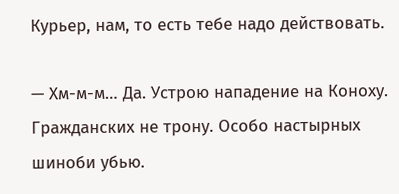Курьер, нам, то есть тебе надо действовать.

— Хм-м-м… Да. Устрою нападение на Коноху. Гражданских не трону. Особо настырных шиноби убью.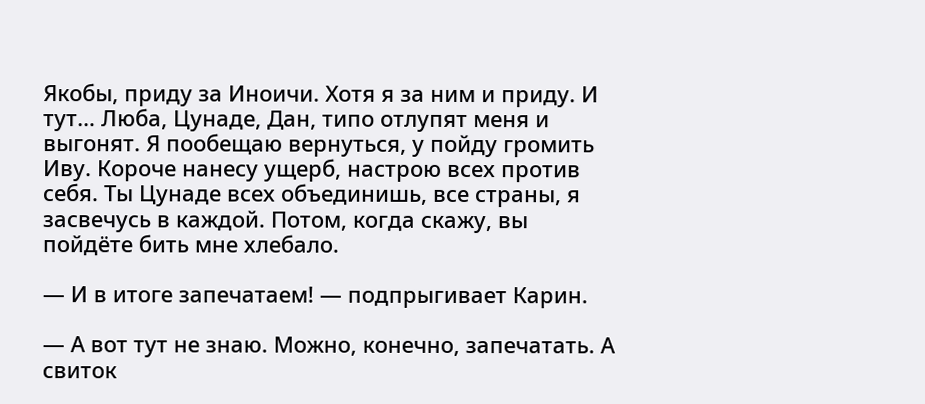Якобы, приду за Иноичи. Хотя я за ним и приду. И тут… Люба, Цунаде, Дан, типо отлупят меня и выгонят. Я пообещаю вернуться, у пойду громить Иву. Короче нанесу ущерб, настрою всех против себя. Ты Цунаде всех объединишь, все страны, я засвечусь в каждой. Потом, когда скажу, вы пойдёте бить мне хлебало.

— И в итоге запечатаем! — подпрыгивает Карин.

— А вот тут не знаю. Можно, конечно, запечатать. А свиток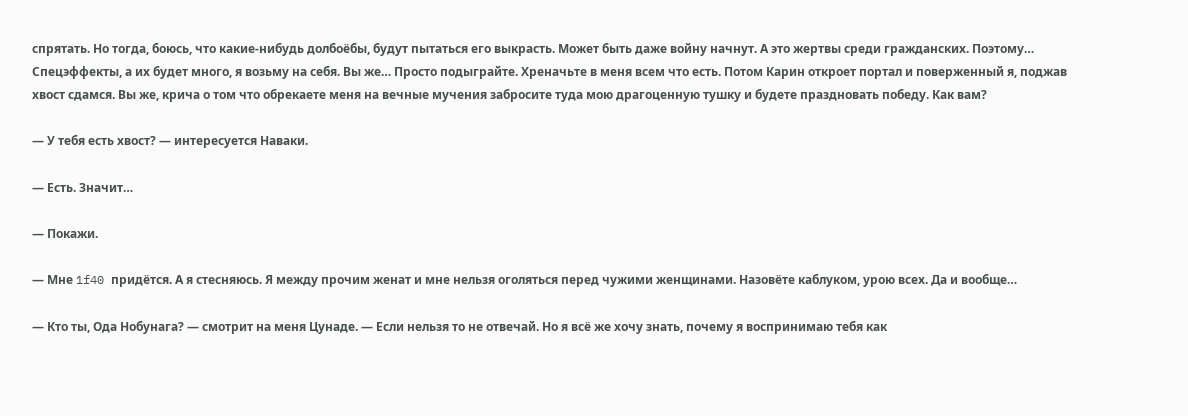спрятать. Но тогда, боюсь, что какие-нибудь долбоёбы, будут пытаться его выкрасть. Может быть даже войну начнут. А это жертвы среди гражданских. Поэтому… Спецэффекты, а их будет много, я возьму на себя. Вы же… Просто подыграйте. Хреначьте в меня всем что есть. Потом Карин откроет портал и поверженный я, поджав хвост сдамся. Вы же, крича о том что обрекаете меня на вечные мучения забросите туда мою драгоценную тушку и будете праздновать победу. Как вам?

— У тебя есть хвост? — интересуется Наваки.

— Есть. Значит…

— Покажи.

— Мне 1f40 придётся. А я стесняюсь. Я между прочим женат и мне нельзя оголяться перед чужими женщинами. Назовёте каблуком, урою всех. Да и вообще…

— Кто ты, Ода Нобунага? — смотрит на меня Цунаде. — Если нельзя то не отвечай. Но я всё же хочу знать, почему я воспринимаю тебя как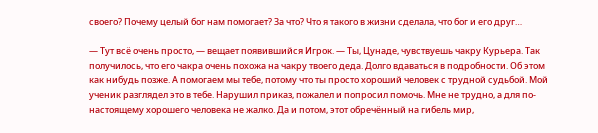своего? Почему целый бог нам помогает? За что? Что я такого в жизни сделала, что бог и его друг…

— Тут всё очень просто, — вещает появившийся Игрок. — Ты, Цунаде, чувствуешь чакру Курьера. Так получилось, что его чакра очень похожа на чакру твоего деда. Долго вдаваться в подробности. Об этом как нибудь позже. А помогаем мы тебе, потому что ты просто хороший человек с трудной судьбой. Мой ученик разглядел это в тебе. Нарушил приказ, пожалел и попросил помочь. Мне не трудно, а для по-настоящему хорошего человека не жалко. Да и потом, этот обречённый на гибель мир,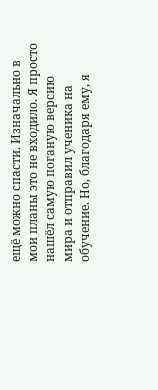ещё можно спасти. Изначально в мои планы это не входило. Я просто нашёл самую поганую версию мира и отправил ученика на обучение. Но, благодаря ему, я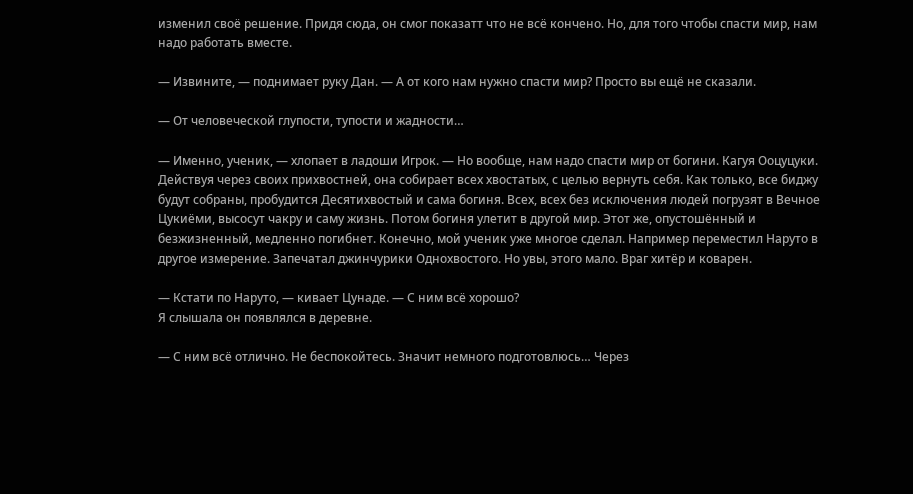изменил своё решение. Придя сюда, он смог показатт что не всё кончено. Но, для того чтобы спасти мир, нам надо работать вместе.

— Извините, — поднимает руку Дан. — А от кого нам нужно спасти мир? Просто вы ещё не сказали.

— От человеческой глупости, тупости и жадности…

— Именно, ученик, — хлопает в ладоши Игрок. — Но вообще, нам надо спасти мир от богини. Кагуя Ооцуцуки. Действуя через своих прихвостней, она собирает всех хвостатых, с целью вернуть себя. Как только, все биджу будут собраны, пробудится Десятихвостый и сама богиня. Всех, всех без исключения людей погрузят в Вечное Цукиёми, высосут чакру и саму жизнь. Потом богиня улетит в другой мир. Этот же, опустошённый и безжизненный, медленно погибнет. Конечно, мой ученик уже многое сделал. Например переместил Наруто в другое измерение. Запечатал джинчурики Однохвостого. Но увы, этого мало. Враг хитёр и коварен.

— Кстати по Наруто, — кивает Цунаде. — С ним всё хорошо?
Я слышала он появлялся в деревне.

— С ним всё отлично. Не беспокойтесь. Значит немного подготовлюсь… Через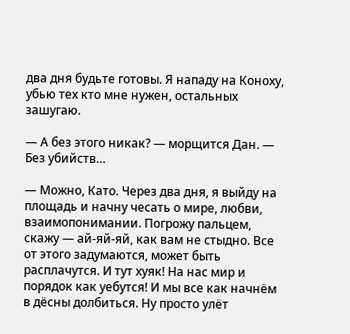два дня будьте готовы. Я нападу на Коноху, убью тех кто мне нужен, остальных зашугаю.

— А без этого никак? — морщится Дан. — Без убийств…

— Можно, Като. Через два дня, я выйду на площадь и начну чесать о мире, любви, взаимопонимании. Погрожу пальцем, скажу — ай-яй-яй, как вам не стыдно. Все от этого задумаются, может быть расплачутся. И тут хуяк! На нас мир и порядок как уебутся! И мы все как начнём в дёсны долбиться. Ну просто улёт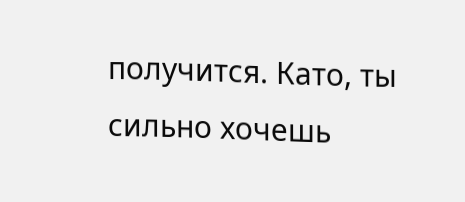получится. Като, ты сильно хочешь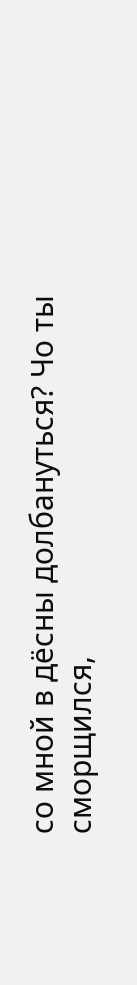со мной в дёсны долбануться? Чо ты сморщился,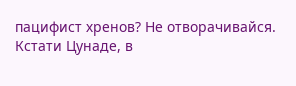пацифист хренов? Не отворачивайся. Кстати Цунаде, в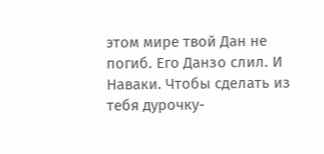этом мире твой Дан не погиб. Его Данзо слил. И Наваки. Чтобы сделать из тебя дурочку-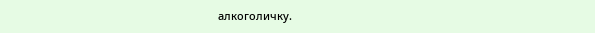алкоголичку.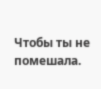Чтобы ты не помешала.